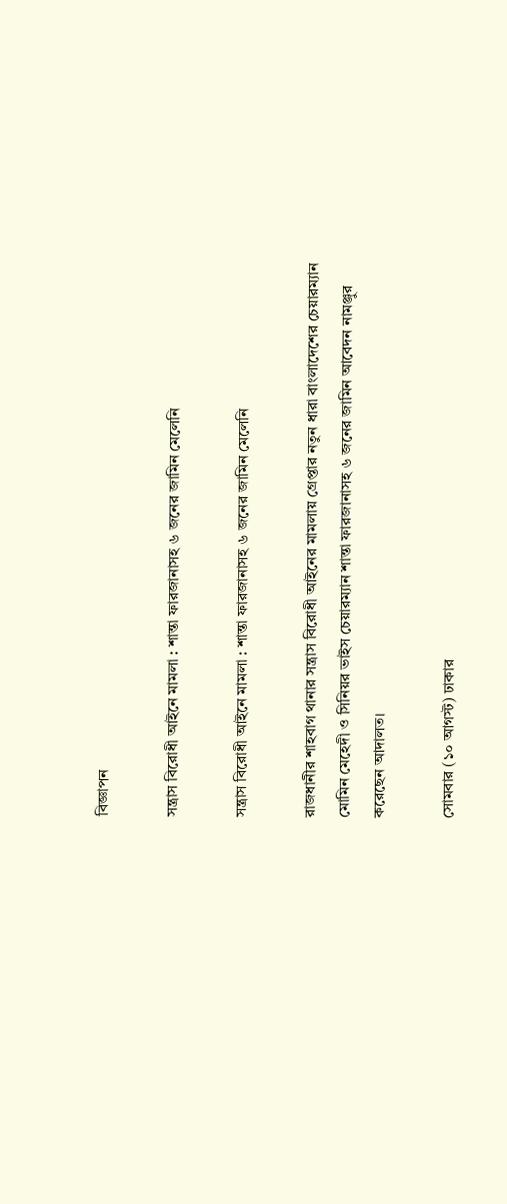বিজ্ঞাপন

সন্ত্রাস বিরোধী আইনে মামলা : শান্তা ফারজানাসহ ৬ জনের জামিন মেলেনি

সন্ত্রাস বিরোধী আইনে মামলা : শান্তা ফারজানাসহ ৬ জনের জামিন মেলেনি

রাজধানীর শাহবাগ থানার সন্ত্রাস বিরোধী আইনের মামলায় গ্রেপ্তার নতুন ধারা বাংলাদেশের চেয়ারম্যান মোমিন মেহেদী ও সিনিয়র ভাইস চেয়ারম্যান শান্তা ফারজানাসহ ৬ জনের জামিন আবেদন নামঞ্জুর করেছেন আদালত।

সোমবার (১০ আগস্ট) ঢাকার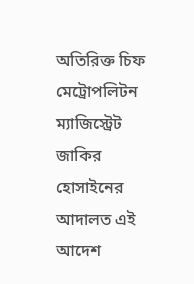অতিরিক্ত চিফ মেট্রোপলিটন ম্যাজিস্ট্রেট জাকির হোসাইনের আদালত এই আদেশ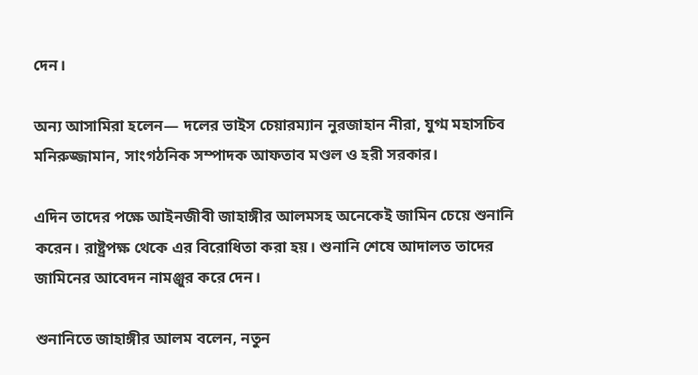দেন।

অন্য আসামিরা হলেন— দলের ভাইস চেয়ারম্যান নুরজাহান নীরা, যুগ্ম মহাসচিব মনিরুজ্জামান, সাংগঠনিক সম্পাদক আফতাব মণ্ডল ও হরী সরকার।

এদিন তাদের পক্ষে আইনজীবী জাহাঙ্গীর আলমসহ অনেকেই জামিন চেয়ে শুনানি করেন। রাষ্ট্রপক্ষ থেকে এর বিরোধিতা করা হয়। শুনানি শেষে আদালত তাদের জামিনের আবেদন নামঞ্জুর করে দেন।

শুনানিতে জাহাঙ্গীর আলম বলেন, নতুন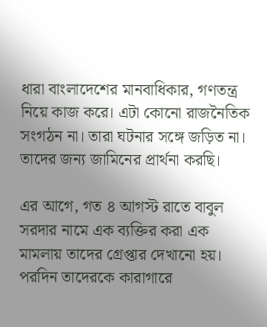ধারা বাংলাদেশের মানবাধিকার, গণতন্ত্র নিয়ে কাজ করে। এটা কোনো রাজনৈতিক সংগঠন না। তারা ঘটনার সঙ্গে জড়িত না। তাদের জন্য জামিনের প্রার্থনা করছি।

এর আগে, গত ৪ আগস্ট রাতে বাবুল সরদার নামে এক ব্যক্তির করা এক মামলায় তাদের গ্রেপ্তার দেখানো হয়। পরদিন তাদেরকে কারাগারে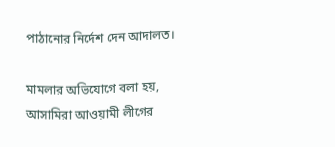পাঠানোর নির্দেশ দেন আদালত।

মামলার অভিযোগে বলা হয়, আসামিরা আওয়ামী লীগের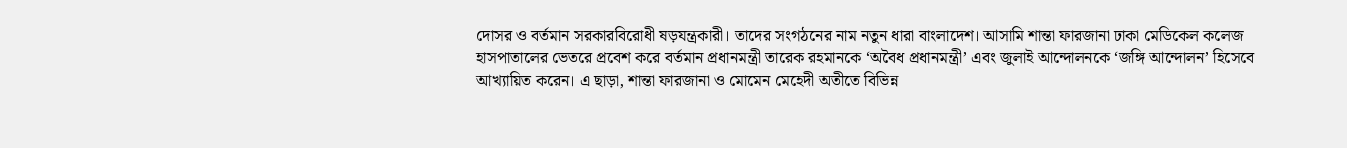দোসর ও বর্তমান সরকারবিরোধী ষড়যন্ত্রকারী। তাদের সংগঠনের নাম নতুন ধারা বাংলাদেশ। আসামি শান্তা ফারজানা ঢাকা মেডিকেল কলেজ হাসপাতালের ভেতরে প্রবেশ করে বর্তমান প্রধানমন্ত্রী তারেক রহমানকে ‘অবৈধ প্রধানমন্ত্রী’ এবং জুলাই আন্দোলনকে ‘জঙ্গি আন্দোলন’ হিসেবে আখ্যায়িত করেন। এ ছাড়া, শান্তা ফারজানা ও মোমেন মেহেদী অতীতে বিভিন্ন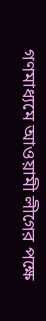গণমাধ্যমে আওয়ামী লীগের পক্ষে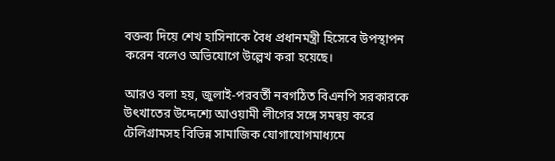বক্তব্য দিয়ে শেখ হাসিনাকে বৈধ প্রধানমন্ত্রী হিসেবে উপস্থাপন করেন বলেও অভিযোগে উল্লেখ করা হয়েছে।

আরও বলা হয়, জুলাই-পরবর্তী নবগঠিত বিএনপি সরকারকে উৎখাতের উদ্দেশ্যে আওয়ামী লীগের সঙ্গে সমন্বয় করে টেলিগ্রামসহ বিভিন্ন সামাজিক যোগাযোগমাধ্যমে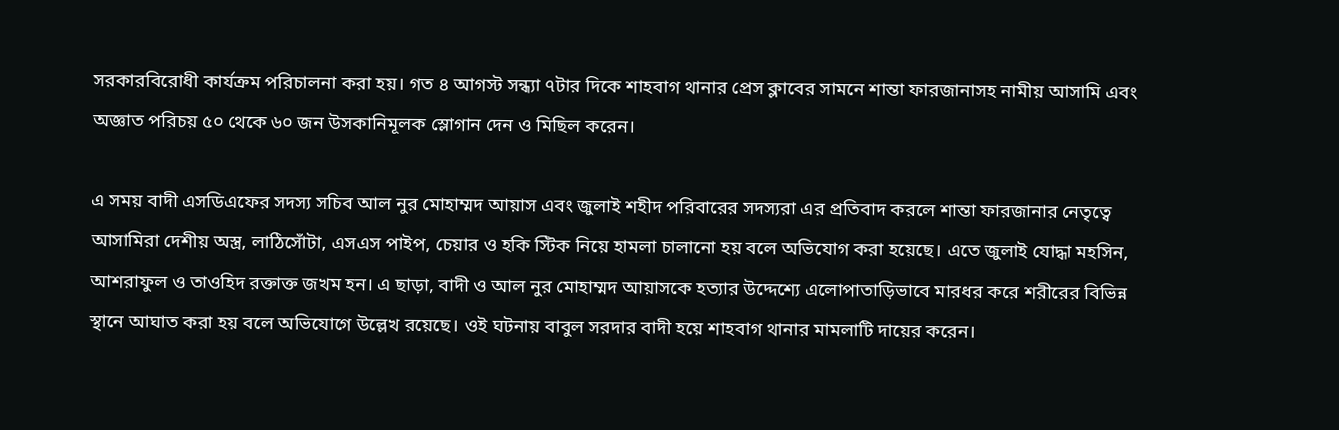সরকারবিরোধী কার্যক্রম পরিচালনা করা হয়। গত ৪ আগস্ট সন্ধ্যা ৭টার দিকে শাহবাগ থানার প্রেস ক্লাবের সামনে শান্তা ফারজানাসহ নামীয় আসামি এবং অজ্ঞাত পরিচয় ৫০ থেকে ৬০ জন উসকানিমূলক স্লোগান দেন ও মিছিল করেন।

এ সময় বাদী এসডিএফের সদস্য সচিব আল নুর মোহাম্মদ আয়াস এবং জুলাই শহীদ পরিবারের সদস্যরা এর প্রতিবাদ করলে শান্তা ফারজানার নেতৃত্বে আসামিরা দেশীয় অস্ত্র, লাঠিসোঁটা, এসএস পাইপ, চেয়ার ও হকি স্টিক নিয়ে হামলা চালানো হয় বলে অভিযোগ করা হয়েছে। এতে জুলাই যোদ্ধা মহসিন, আশরাফুল ও তাওহিদ রক্তাক্ত জখম হন। এ ছাড়া, বাদী ও আল নুর মোহাম্মদ আয়াসকে হত্যার উদ্দেশ্যে এলোপাতাড়িভাবে মারধর করে শরীরের বিভিন্ন স্থানে আঘাত করা হয় বলে অভিযোগে উল্লেখ রয়েছে। ওই ঘটনায় বাবুল সরদার বাদী হয়ে শাহবাগ থানার মামলাটি দায়ের করেন।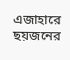এজাহারে ছয়জনের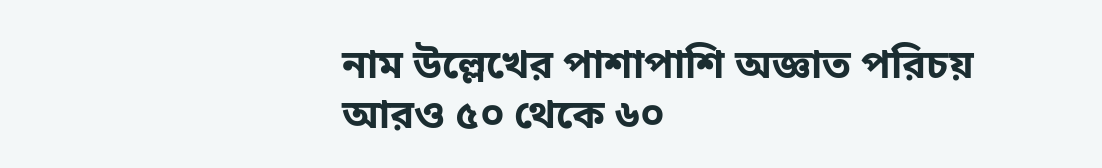নাম উল্লেখের পাশাপাশি অজ্ঞাত পরিচয় আরও ৫০ থেকে ৬০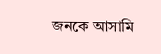জনকে আসামি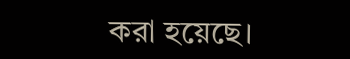করা হয়েছে।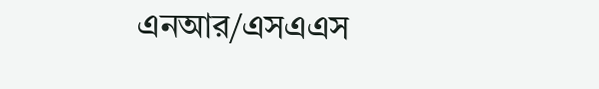এনআর/এসএএস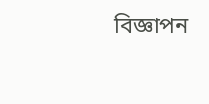বিজ্ঞাপন